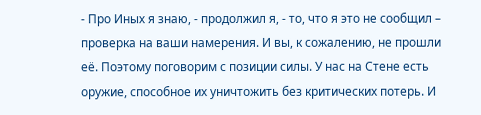- Про Иных я знаю, - продолжил я, - то, что я это не сообщил – проверка на ваши намерения. И вы, к сожалению, не прошли её. Поэтому поговорим с позиции силы. У нас на Стене есть оружие, способное их уничтожить без критических потерь. И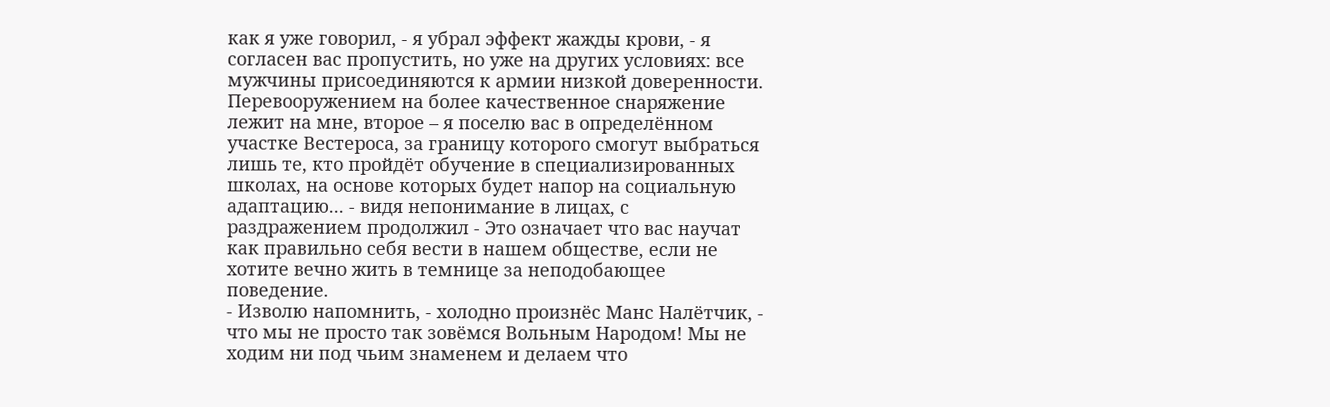как я уже говорил, - я убрал эффект жажды крови, - я согласен вас пропустить, но уже на других условиях: все мужчины присоединяются к армии низкой доверенности. Перевооружением на более качественное снаряжение лежит на мне, второе – я поселю вас в определённом участке Вестероса, за границу которого смогут выбраться лишь те, кто пройдёт обучение в специализированных школах, на основе которых будет напор на социальную адаптацию... - видя непонимание в лицах, с раздражением продолжил - Это означает что вас научат как правильно себя вести в нашем обществе, если не хотите вечно жить в темнице за неподобающее поведение.
- Изволю напомнить, - холодно произнёс Манс Налётчик, - что мы не просто так зовёмся Вольным Народом! Мы не ходим ни под чьим знаменем и делаем что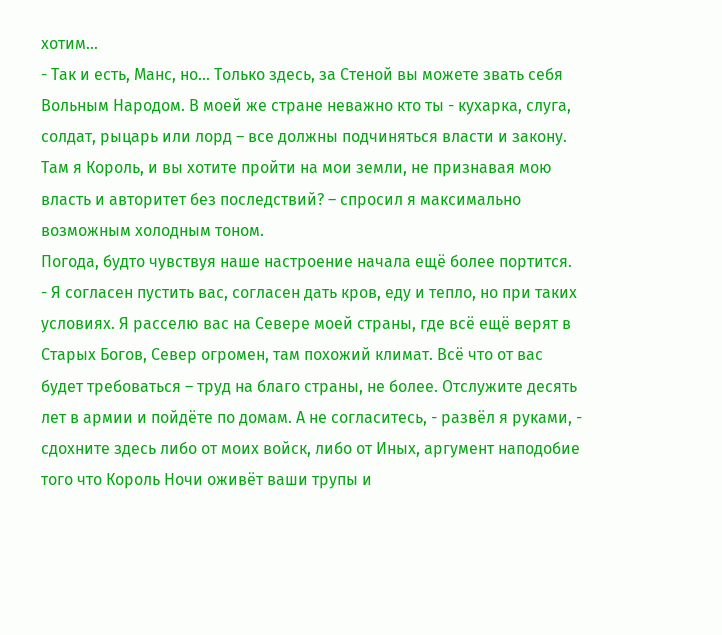хотим…
- Так и есть, Манс, но... Только здесь, за Стеной вы можете звать себя Вольным Народом. В моей же стране неважно кто ты - кухарка, слуга, солдат, рыцарь или лорд – все должны подчиняться власти и закону. Там я Король, и вы хотите пройти на мои земли, не признавая мою власть и авторитет без последствий? – спросил я максимально возможным холодным тоном.
Погода, будто чувствуя наше настроение начала ещё более портится.
- Я согласен пустить вас, согласен дать кров, еду и тепло, но при таких условиях. Я расселю вас на Севере моей страны, где всё ещё верят в Старых Богов, Север огромен, там похожий климат. Всё что от вас будет требоваться – труд на благо страны, не более. Отслужите десять лет в армии и пойдёте по домам. А не согласитесь, - развёл я руками, - сдохните здесь либо от моих войск, либо от Иных, аргумент наподобие того что Король Ночи оживёт ваши трупы и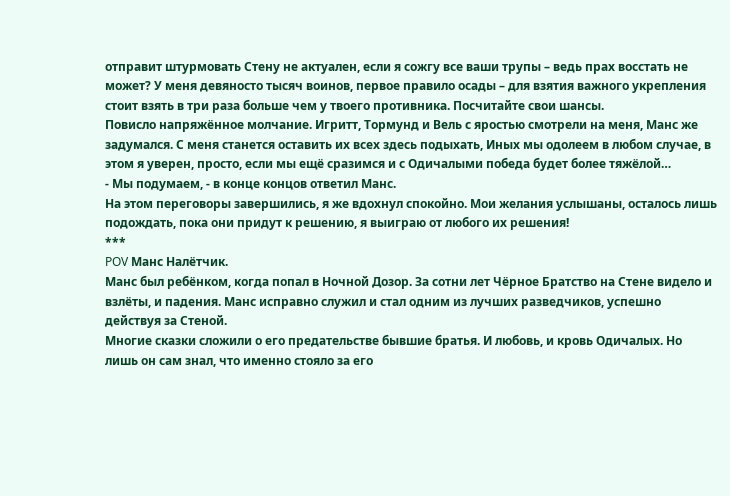отправит штурмовать Стену не актуален, если я сожгу все ваши трупы – ведь прах восстать не может? У меня девяносто тысяч воинов, первое правило осады – для взятия важного укрепления стоит взять в три раза больше чем у твоего противника. Посчитайте свои шансы.
Повисло напряжённое молчание. Игритт, Тормунд и Вель с яростью смотрели на меня, Манс же задумался. С меня станется оставить их всех здесь подыхать, Иных мы одолеем в любом случае, в этом я уверен, просто, если мы ещё сразимся и с Одичалыми победа будет более тяжёлой…
- Мы подумаем, - в конце концов ответил Манс.
На этом переговоры завершились, я же вдохнул спокойно. Мои желания услышаны, осталось лишь подождать, пока они придут к решению, я выиграю от любого их решения!
***
POV Манс Налётчик.
Манс был ребёнком, когда попал в Ночной Дозор. За сотни лет Чёрное Братство на Стене видело и взлёты, и падения. Манс исправно служил и стал одним из лучших разведчиков, успешно действуя за Стеной.
Многие сказки сложили о его предательстве бывшие братья. И любовь, и кровь Одичалых. Но лишь он сам знал, что именно стояло за его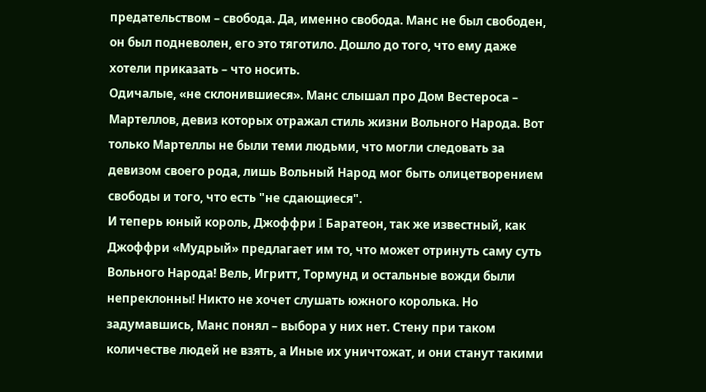предательством – свобода. Да, именно свобода. Манс не был свободен, он был подневолен, его это тяготило. Дошло до того, что ему даже хотели приказать – что носить.
Одичалые, «не склонившиеся». Манс слышал про Дом Вестероса – Мартеллов, девиз которых отражал стиль жизни Вольного Народа. Вот только Мартеллы не были теми людьми, что могли следовать за девизом своего рода, лишь Вольный Народ мог быть олицетворением свободы и того, что есть "не сдающиеся".
И теперь юный король, Джоффри I Баратеон, так же известный, как Джоффри «Мудрый» предлагает им то, что может отринуть саму суть Вольного Народа! Вель, Игритт, Тормунд и остальные вожди были непреклонны! Никто не хочет слушать южного королька. Но задумавшись, Манс понял – выбора у них нет. Стену при таком количестве людей не взять, а Иные их уничтожат, и они станут такими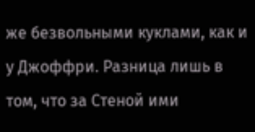же безвольными куклами, как и у Джоффри. Разница лишь в том, что за Стеной ими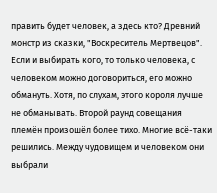править будет человек, а здесь кто? Древний монстр из сказки, "Воскреситель Мертвецов".
Если и выбирать кого, то только человека, с человеком можно договориться, его можно обмануть. Хотя, по слухам, этого короля лучше не обманывать. Второй раунд совещания племён произошёл более тихо. Многие всё-таки решились. Между чудовищем и человеком они выбрали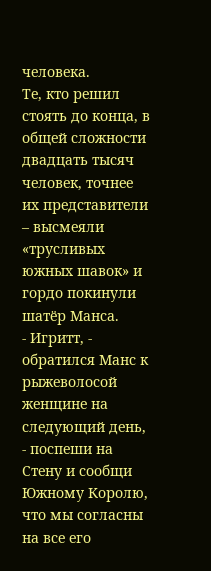человека.
Те, кто решил стоять до конца, в общей сложности двадцать тысяч человек, точнее их представители – высмеяли «трусливых южных шавок» и гордо покинули шатёр Манса.
- Игритт, - обратился Манс к рыжеволосой женщине на следующий день, - поспеши на Стену и сообщи Южному Королю, что мы согласны на все его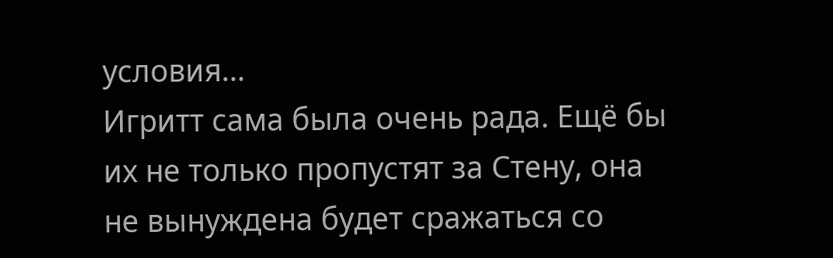условия…
Игритт сама была очень рада. Ещё бы их не только пропустят за Стену, она не вынуждена будет сражаться со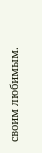своим любимым.